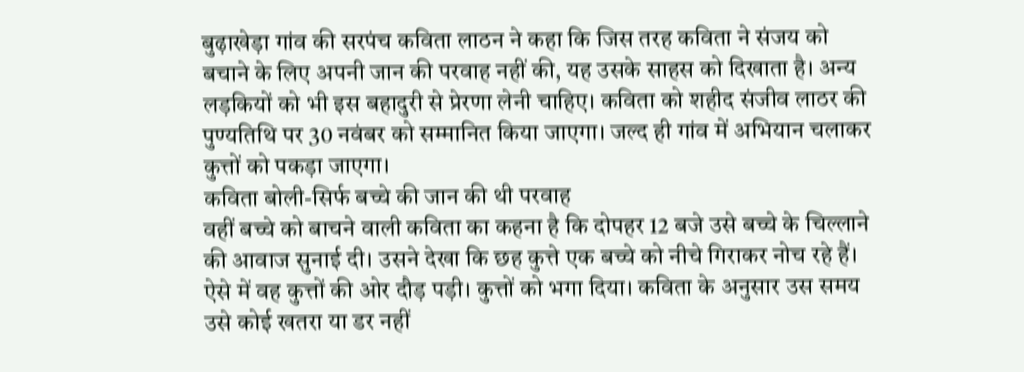बुढ़ाखेड़ा गांव की सरपंच कविता लाठन ने कहा कि जिस तरह कविता ने संजय को बचाने के लिए अपनी जान की परवाह नहीं की, यह उसके साहस को दिखाता है। अन्य लड़कियों को भी इस बहादुरी से प्रेरणा लेनी चाहिए। कविता को शहीद संजीव लाठर की पुण्यतिथि पर 30 नवंबर को सम्मानित किया जाएगा। जल्द ही गांव में अभियान चलाकर कुत्तों को पकड़ा जाएगा।
कविता बोली-सिर्फ बच्चे की जान की थी परवाह
वहीं बच्चे को बाचने वाली कविता का कहना है कि दोपहर 12 बजे उसे बच्चे के चिल्लाने की आवाज सुनाई दी। उसने देखा कि छह कुत्ते एक बच्चे को नीचे गिराकर नोच रहे हैं। ऐसे में वह कुत्तों की ओर दौड़ पड़ी। कुत्तों को भगा दिया। कविता के अनुसार उस समय उसे कोई खतरा या डर नहीं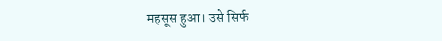महसूस हुआ। उसे सिर्फ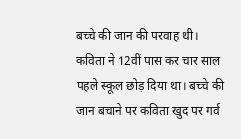बच्चे की जान की परवाह थी। कविता ने 12वीं पास कर चार साल पहले स्कूल छोड़ दिया था। बच्चे की जान बचाने पर कविता खुद पर गर्व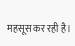महसूस कर रही है।